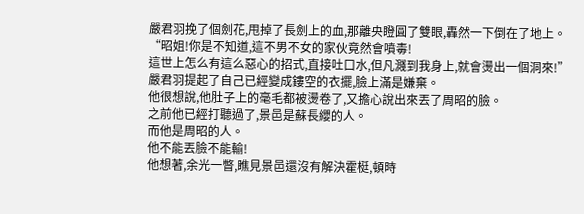嚴君羽挽了個劍花,甩掉了長劍上的血,那離央瞪圓了雙眼,轟然一下倒在了地上。
“昭姐!你是不知道,這不男不女的家伙竟然會噴毒!
這世上怎么有這么惡心的招式,直接吐口水,但凡濺到我身上,就會燙出一個洞來!”
嚴君羽提起了自己已經變成鏤空的衣擺,臉上滿是嫌棄。
他很想說,他肚子上的毫毛都被燙卷了,又擔心說出來丟了周昭的臉。
之前他已經打聽過了,景邑是蘇長纓的人。
而他是周昭的人。
他不能丟臉不能輸!
他想著,余光一瞥,瞧見景邑還沒有解決霍梃,頓時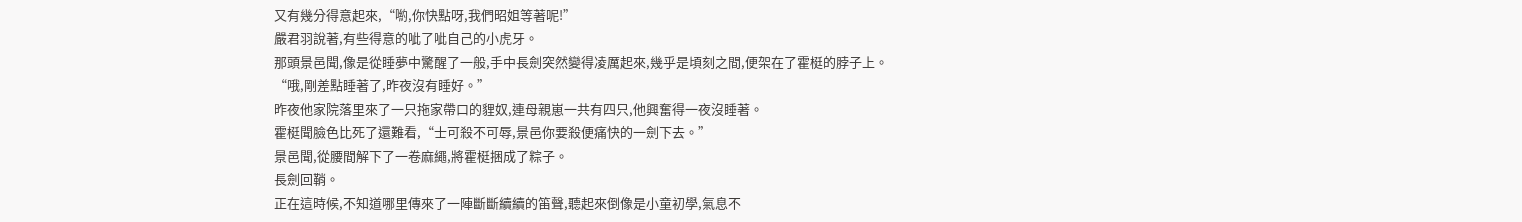又有幾分得意起來,“喲,你快點呀,我們昭姐等著呢!”
嚴君羽說著,有些得意的呲了呲自己的小虎牙。
那頭景邑聞,像是從睡夢中驚醒了一般,手中長劍突然變得凌厲起來,幾乎是頃刻之間,便架在了霍梃的脖子上。
“哦,剛差點睡著了,昨夜沒有睡好。”
昨夜他家院落里來了一只拖家帶口的貍奴,連母親崽一共有四只,他興奮得一夜沒睡著。
霍梃聞臉色比死了還難看,“士可殺不可辱,景邑你要殺便痛快的一劍下去。”
景邑聞,從腰間解下了一卷麻繩,將霍梃捆成了粽子。
長劍回鞘。
正在這時候,不知道哪里傳來了一陣斷斷續續的笛聲,聽起來倒像是小童初學,氣息不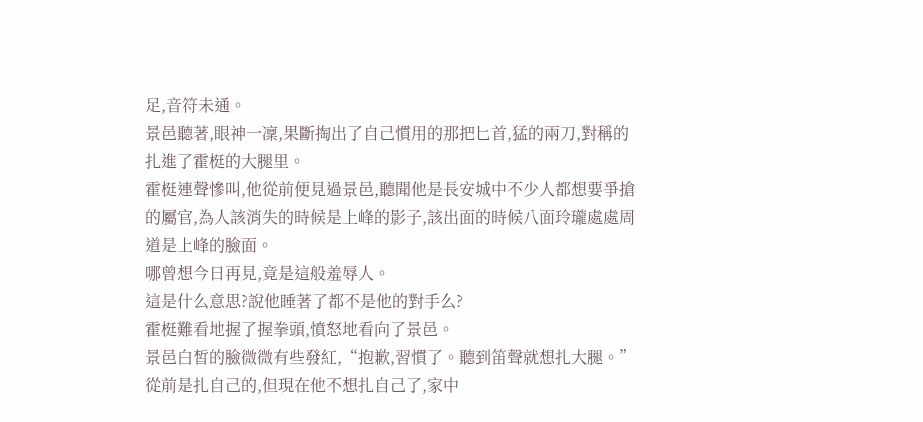足,音符未通。
景邑聽著,眼神一凜,果斷掏出了自己慣用的那把匕首,猛的兩刀,對稱的扎進了霍梃的大腿里。
霍梃連聲慘叫,他從前便見過景邑,聽聞他是長安城中不少人都想要爭搶的屬官,為人該消失的時候是上峰的影子,該出面的時候八面玲瓏處處周道是上峰的臉面。
哪曾想今日再見,竟是這般羞辱人。
這是什么意思?說他睡著了都不是他的對手么?
霍梃難看地握了握拳頭,憤怒地看向了景邑。
景邑白皙的臉微微有些發紅,“抱歉,習慣了。聽到笛聲就想扎大腿。”
從前是扎自己的,但現在他不想扎自己了,家中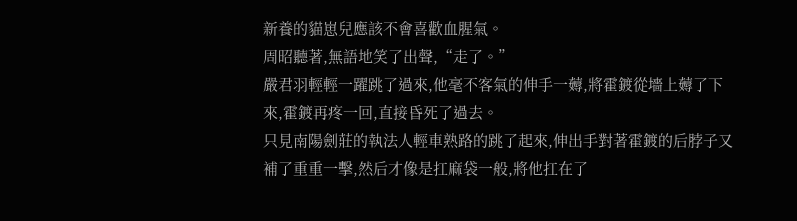新養的貓崽兒應該不會喜歡血腥氣。
周昭聽著,無語地笑了出聲,“走了。”
嚴君羽輕輕一躍跳了過來,他毫不客氣的伸手一薅,將霍鍍從墻上薅了下來,霍鍍再疼一回,直接昏死了過去。
只見南陽劍莊的執法人輕車熟路的跳了起來,伸出手對著霍鍍的后脖子又補了重重一擊,然后才像是扛麻袋一般,將他扛在了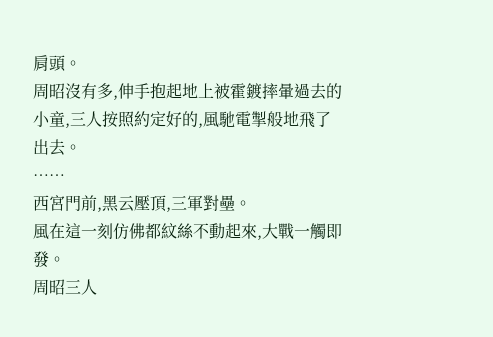肩頭。
周昭沒有多,伸手抱起地上被霍鍍摔暈過去的小童,三人按照約定好的,風馳電掣般地飛了出去。
……
西宮門前,黑云壓頂,三軍對壘。
風在這一刻仿佛都紋絲不動起來,大戰一觸即發。
周昭三人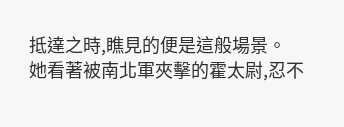抵達之時,瞧見的便是這般場景。
她看著被南北軍夾擊的霍太尉,忍不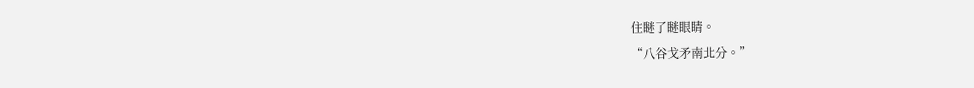住瞇了瞇眼睛。
“八谷戈矛南北分。”